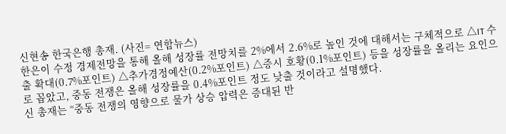신현송 한국은행 총재. (사진= 연합뉴스)
한은이 수정 경제전망을 통해 올해 성장률 전망치를 2%에서 2.6%로 높인 것에 대해서는 구체적으로 △IT 수출 확대(0.7%포인트) △추가경정예산(0.2%포인트) △증시 호황(0.1%포인트) 등을 성장률을 올리는 요인으로 꼽았고, 중동 전쟁은 올해 성장률을 0.4%포인트 정도 낮출 것이라고 설명했다.
신 총재는 “중동 전쟁의 영향으로 물가 상승 압력은 증대된 반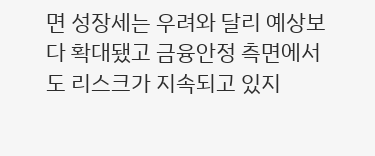면 성장세는 우려와 달리 예상보다 확대됐고 금융안정 측면에서도 리스크가 지속되고 있지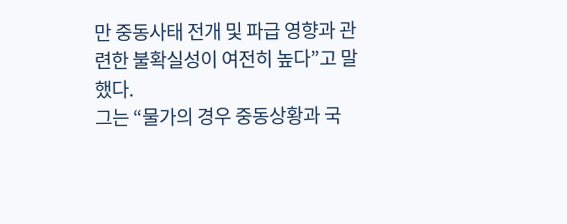만 중동사태 전개 및 파급 영향과 관련한 불확실성이 여전히 높다”고 말했다.
그는 “물가의 경우 중동상황과 국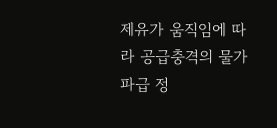제유가 움직임에 따라 공급충격의 물가파급 정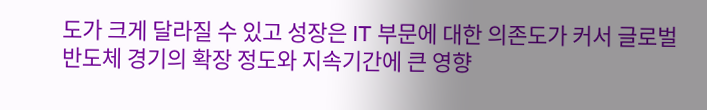도가 크게 달라질 수 있고 성장은 IT 부문에 대한 의존도가 커서 글로벌 반도체 경기의 확장 정도와 지속기간에 큰 영향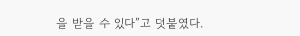을 받을 수 있다”고 덧붙였다.